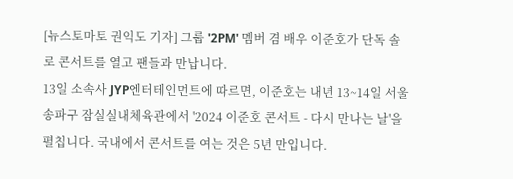[뉴스토마토 권익도 기자] 그룹 '2PM' 멤버 겸 배우 이준호가 단독 솔로 콘서트를 열고 팬들과 만납니다.
13일 소속사 JYP엔터테인먼트에 따르면, 이준호는 내년 13~14일 서울 송파구 잠실실내체육관에서 '2024 이준호 콘서트 - 다시 만나는 날'을 펼칩니다. 국내에서 콘서트를 여는 것은 5년 만입니다.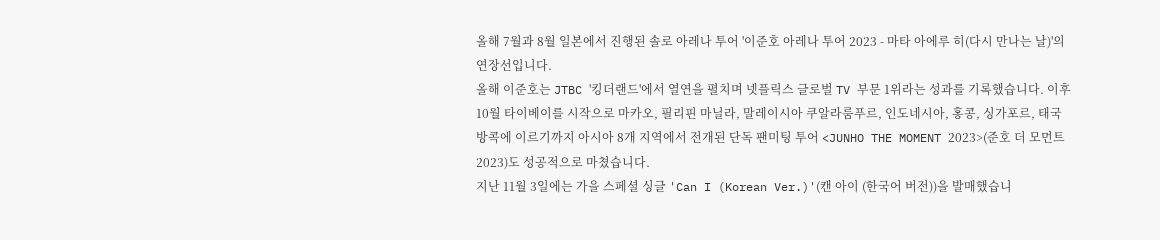올해 7월과 8월 일본에서 진행된 솔로 아레나 투어 '이준호 아레나 투어 2023 - 마타 아에루 히(다시 만나는 날)'의 연장선입니다.
올해 이준호는 JTBC '킹더랜드'에서 열연을 펼치며 넷플릭스 글로벌 TV 부문 1위라는 성과를 기록했습니다. 이후 10월 타이베이를 시작으로 마카오, 필리핀 마닐라, 말레이시아 쿠알라룸푸르, 인도네시아, 홍콩, 싱가포르, 태국 방콕에 이르기까지 아시아 8개 지역에서 전개된 단독 팬미팅 투어 <JUNHO THE MOMENT 2023>(준호 더 모먼트 2023)도 성공적으로 마쳤습니다.
지난 11월 3일에는 가을 스페셜 싱글 'Can I (Korean Ver.)'(캔 아이 (한국어 버전))을 발매했습니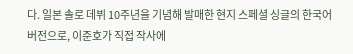다. 일본 솔로 데뷔 10주년을 기념해 발매한 현지 스페셜 싱글의 한국어 버전으로, 이준호가 직접 작사에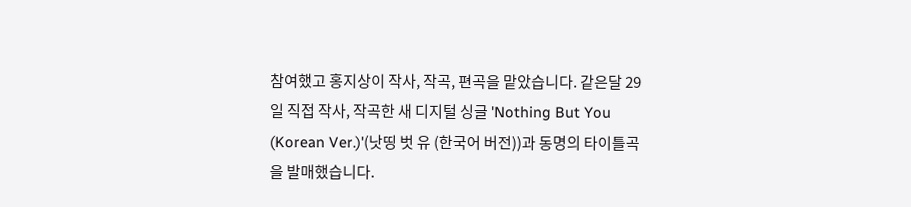참여했고 홍지상이 작사, 작곡, 편곡을 맡았습니다. 같은달 29일 직접 작사, 작곡한 새 디지털 싱글 'Nothing But You (Korean Ver.)'(낫띵 벗 유 (한국어 버전))과 동명의 타이틀곡을 발매했습니다.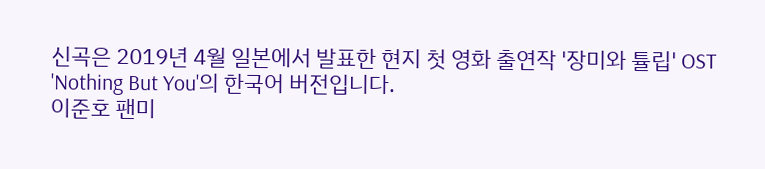신곡은 2019년 4월 일본에서 발표한 현지 첫 영화 출연작 '장미와 튤립' OST 'Nothing But You'의 한국어 버전입니다.
이준호 팬미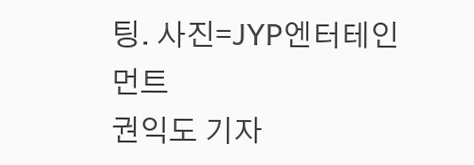팅. 사진=JYP엔터테인먼트
권익도 기자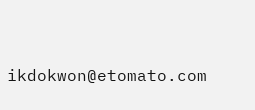ikdokwon@etomato.com